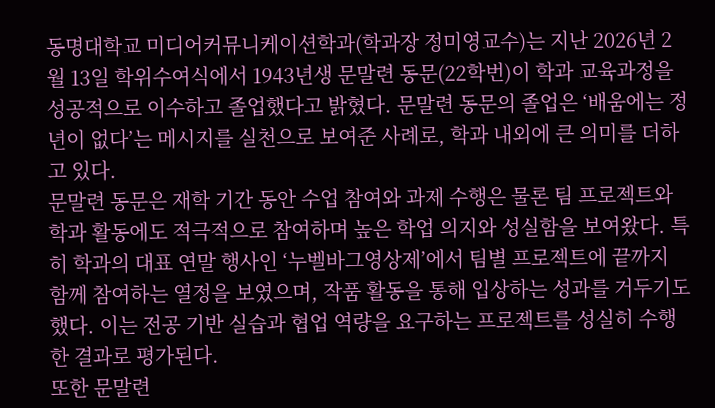동명대학교 미디어커뮤니케이션학과(학과장 정미영교수)는 지난 2026년 2월 13일 학위수여식에서 1943년생 문말련 동문(22학번)이 학과 교육과정을 성공적으로 이수하고 졸업했다고 밝혔다. 문말련 동문의 졸업은 ‘배움에는 정년이 없다’는 메시지를 실천으로 보여준 사례로, 학과 내외에 큰 의미를 더하고 있다.
문말련 동문은 재학 기간 동안 수업 참여와 과제 수행은 물론 팀 프로젝트와 학과 활동에도 적극적으로 참여하며 높은 학업 의지와 성실함을 보여왔다. 특히 학과의 대표 연말 행사인 ‘누벨바그영상제’에서 팀별 프로젝트에 끝까지 함께 참여하는 열정을 보였으며, 작품 활동을 통해 입상하는 성과를 거두기도 했다. 이는 전공 기반 실습과 협업 역량을 요구하는 프로젝트를 성실히 수행한 결과로 평가된다.
또한 문말련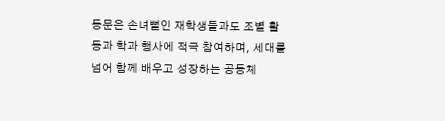동문은 손녀뻘인 재학생들과도 조별 활동과 학과 행사에 적극 참여하며, 세대를 넘어 함께 배우고 성장하는 공동체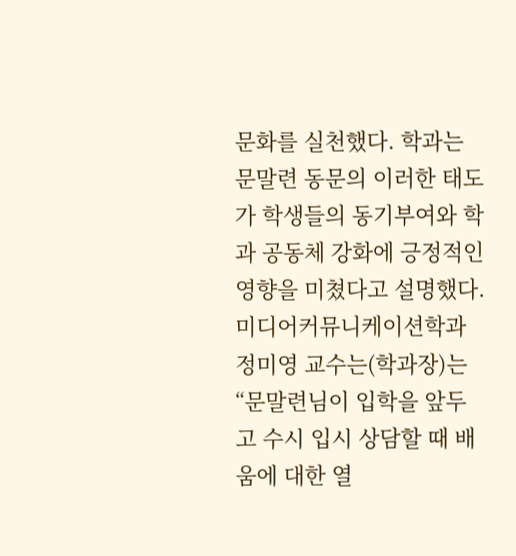문화를 실천했다. 학과는 문말련 동문의 이러한 태도가 학생들의 동기부여와 학과 공동체 강화에 긍정적인 영향을 미쳤다고 설명했다.
미디어커뮤니케이션학과 정미영 교수는(학과장)는 “문말련님이 입학을 앞두고 수시 입시 상담할 때 배움에 대한 열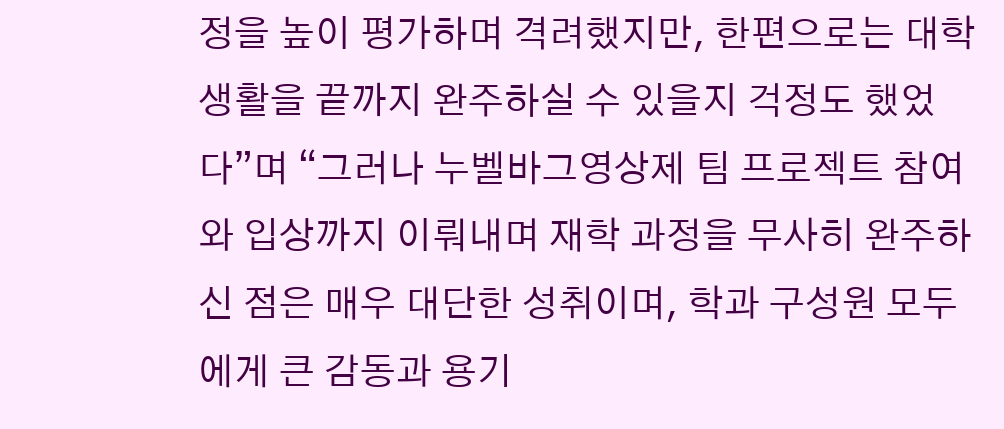정을 높이 평가하며 격려했지만, 한편으로는 대학 생활을 끝까지 완주하실 수 있을지 걱정도 했었다”며 “그러나 누벨바그영상제 팀 프로젝트 참여와 입상까지 이뤄내며 재학 과정을 무사히 완주하신 점은 매우 대단한 성취이며, 학과 구성원 모두에게 큰 감동과 용기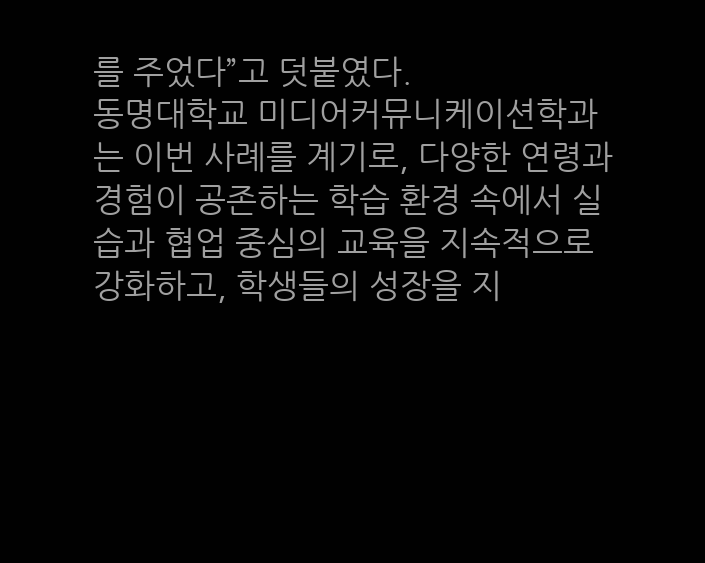를 주었다”고 덧붙였다.
동명대학교 미디어커뮤니케이션학과는 이번 사례를 계기로, 다양한 연령과 경험이 공존하는 학습 환경 속에서 실습과 협업 중심의 교육을 지속적으로 강화하고, 학생들의 성장을 지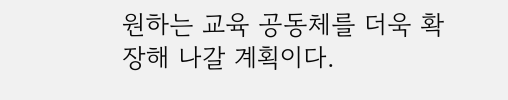원하는 교육 공동체를 더욱 확장해 나갈 계획이다.